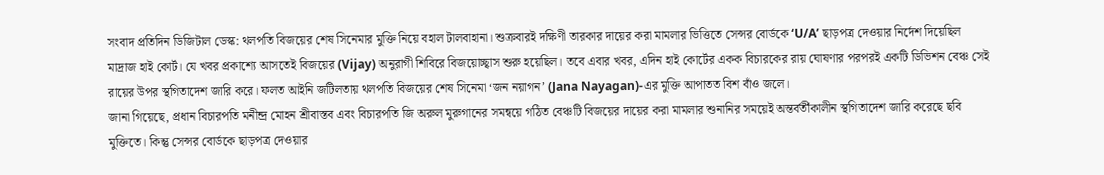সংবাদ প্রতিদিন ডিজিটাল ডেস্ক: থলপতি বিজয়ের শেষ সিনেমার মুক্তি নিয়ে বহাল টালবাহানা। শুক্রবারই দক্ষিণী তারকার দায়ের করা মামলার ভিত্তিতে সেন্সর বোর্ডকে ‘U/A’ ছাড়পত্র দেওয়ার নির্দেশ দিয়েছিল মাদ্রাজ হাই কোর্ট। যে খবর প্রকাশ্যে আসতেই বিজয়ের (Vijay) অনুরাগী শিবিরে বিজয়োচ্ছ্বাস শুরু হয়েছিল। তবে এবার খবর, এদিন হাই কোর্টের একক বিচারকের রায় ঘোষণার পরপরই একটি ডিভিশন বেঞ্চ সেই রায়ের উপর স্থগিতাদেশ জারি করে। ফলত আইনি জটিলতায় থলপতি বিজয়ের শেষ সিনেমা ‘জন নয়াগন’ (Jana Nayagan)-এর মুক্তি আপাতত বিশ বাঁও জলে।
জানা গিয়েছে, প্রধান বিচারপতি মনীন্দ্র মোহন শ্রীবাস্তব এবং বিচারপতি জি অরুল মুরুগানের সমন্বয়ে গঠিত বেঞ্চটি বিজয়ের দায়ের করা মামলার শুনানির সময়েই অন্তর্বর্তীকালীন স্থগিতাদেশ জারি করেছে ছবি মুক্তিতে। কিন্তু সেন্সর বোর্ডকে ছাড়পত্র দেওয়ার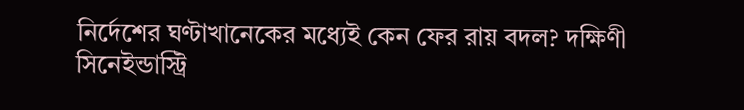নির্দেশের ঘণ্টাখানেকের মধ্যেই কেন ফের রায় বদল? দক্ষিণী সিনেইন্ডাস্ট্রি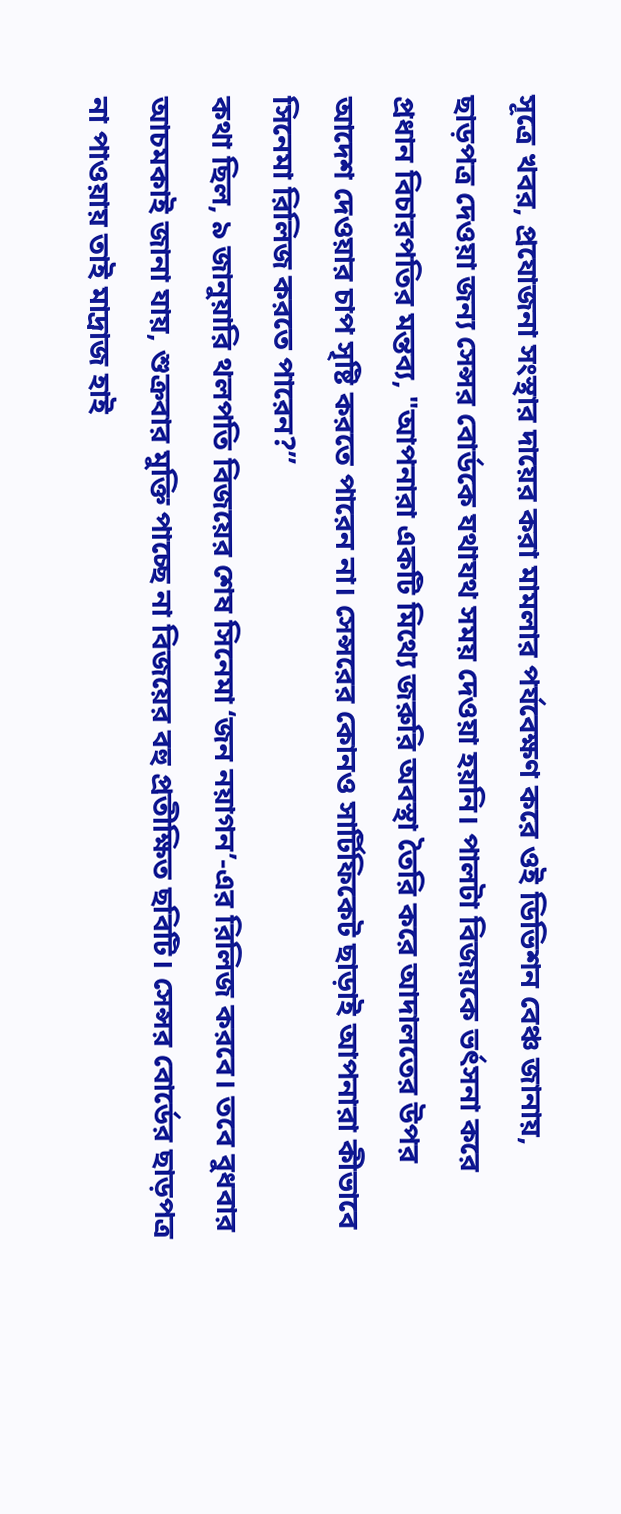সূত্রে খবর, প্রযোজনা সংস্থার দায়ের করা মামলার পর্যবেক্ষণ করে ওই ডিভিশন বেঞ্চ জানায়, ছাড়পত্র দেওয়া জন্য সেন্সর বোর্ডকে যথাযথ সময় দেওয়া হয়নি। পালটা বিজয়কে ভর্ৎসনা করে প্রধান বিচারপতির মন্তব্য, "আপনারা একটি মিথ্যে জরুরি অবস্থা তৈরি করে আদালতের উপর আদেশ দেওয়ার চাপ সৃষ্টি করতে পারেন না। সেন্সরের কোনও সার্টিফিকেট ছাড়াই আপনারা কীভাবে সিনেমা রিলিজ করতে পারেন?”
কথা ছিল, ৯ জানুয়ারি থলপতি বিজয়ের শেষ সিনেমা ‘জন নয়াগন’-এর রিলিজ করবে। তবে বুধবার আচমকাই জানা যায়, শুক্রবার মুক্তি পাচ্ছে না বিজয়ের বহু প্রতীক্ষিত ছবিটি। সেন্সর বোর্ডের ছাড়পত্র না পাওয়ায় তাই মাদ্রাজ হাই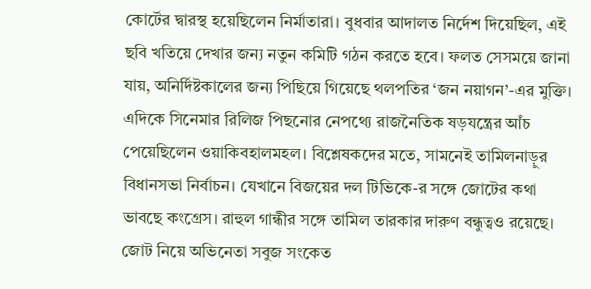কোর্টের দ্বারস্থ হয়েছিলেন নির্মাতারা। বুধবার আদালত নির্দেশ দিয়েছিল, এই ছবি খতিয়ে দেখার জন্য নতুন কমিটি গঠন করতে হবে। ফলত সেসময়ে জানা যায়, অনির্দিষ্টকালের জন্য পিছিয়ে গিয়েছে থলপতির ‘জন নয়াগন’-এর মুক্তি। এদিকে সিনেমার রিলিজ পিছনোর নেপথ্যে রাজনৈতিক ষড়যন্ত্রের আঁচ পেয়েছিলেন ওয়াকিবহালমহল। বিশ্লেষকদের মতে, সামনেই তামিলনাড়ুর বিধানসভা নির্বাচন। যেখানে বিজয়ের দল টিভিকে-র সঙ্গে জোটের কথা ভাবছে কংগ্রেস। রাহুল গান্ধীর সঙ্গে তামিল তারকার দারুণ বন্ধুত্বও রয়েছে। জোট নিয়ে অভিনেতা সবুজ সংকেত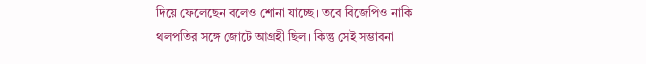দিয়ে ফেলেছেন বলেও শোনা যাচ্ছে। তবে বিজেপিও নাকি থলপতির সঙ্গে জোটে আগ্রহী ছিল। কিন্তু সেই সম্ভাবনা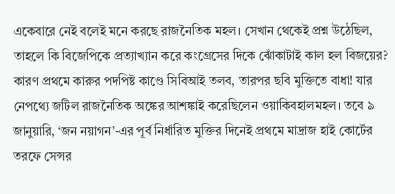একেবারে নেই বলেই মনে করছে রাজনৈতিক মহল। সেখান থেকেই প্রশ্ন উঠেছিল, তাহলে কি বিজেপিকে প্রত্যাখ্যান করে কংগ্রেসের দিকে ঝোঁকাটাই কাল হল বিজয়ের? কারণ প্রথমে কারুর পদপিষ্ট কাণ্ডে সিবিআই তলব, তারপর ছবি মুক্তিতে বাধা! যার নেপথ্যে জটিল রাজনৈতিক অঙ্কের আশঙ্কাই করেছিলেন ওয়াকিবহালমহল। তবে ৯ জানুয়ারি, ‘জন নয়াগন’-এর পূর্ব নির্ধারিত মুক্তির দিনেই প্রথমে মাদ্রাজ হাই কোর্টের তরফে সেন্সর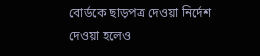বোর্ডকে ছাড়পত্র দেওয়া নির্দেশ দেওয়া হলেও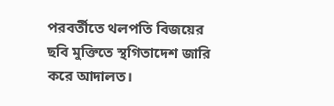পরবর্তীতে থলপতি বিজয়ের ছবি মুক্তিতে স্থগিতাদেশ জারি করে আদালত।